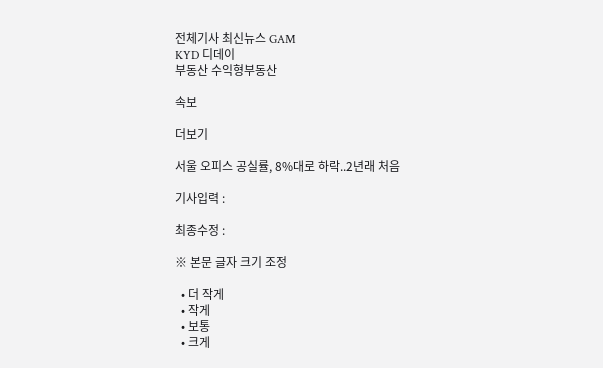전체기사 최신뉴스 GAM
KYD 디데이
부동산 수익형부동산

속보

더보기

서울 오피스 공실률, 8%대로 하락..2년래 처음

기사입력 :

최종수정 :

※ 본문 글자 크기 조정

  • 더 작게
  • 작게
  • 보통
  • 크게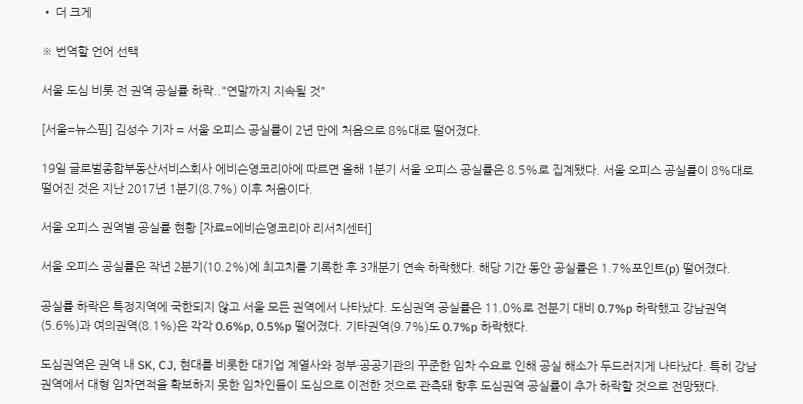• 더 크게

※ 번역할 언어 선택

서울 도심 비롯 전 권역 공실률 하락.."연말까지 지속될 것"

[서울=뉴스핌] 김성수 기자 = 서울 오피스 공실률이 2년 만에 처음으로 8%대로 떨어졌다.

19일 글로벌종합부동산서비스회사 에비슨영코리아에 따르면 올해 1분기 서울 오피스 공실률은 8.5%로 집계됐다. 서울 오피스 공실률이 8%대로 떨어진 것은 지난 2017년 1분기(8.7%) 이후 처음이다.

서울 오피스 권역별 공실률 현황 [자료=에비슨영코리아 리서치센터]

서울 오피스 공실률은 작년 2분기(10.2%)에 최고치를 기록한 후 3개분기 연속 하락했다. 해당 기간 동안 공실률은 1.7%포인트(p) 떨어졌다.

공실률 하락은 특정지역에 국한되지 않고 서울 모든 권역에서 나타났다. 도심권역 공실률은 11.0%로 전분기 대비 0.7%p 하락했고 강남권역(5.6%)과 여의권역(8.1%)은 각각 0.6%p, 0.5%p 떨어졌다. 기타권역(9.7%)도 0.7%p 하락했다.

도심권역은 권역 내 SK, CJ, 현대를 비롯한 대기업 계열사와 정부·공공기관의 꾸준한 임차 수요로 인해 공실 해소가 두드러지게 나타났다. 특히 강남권역에서 대형 임차면적을 확보하지 못한 임차인들이 도심으로 이전한 것으로 관측돼 향후 도심권역 공실률이 추가 하락할 것으로 전망됐다.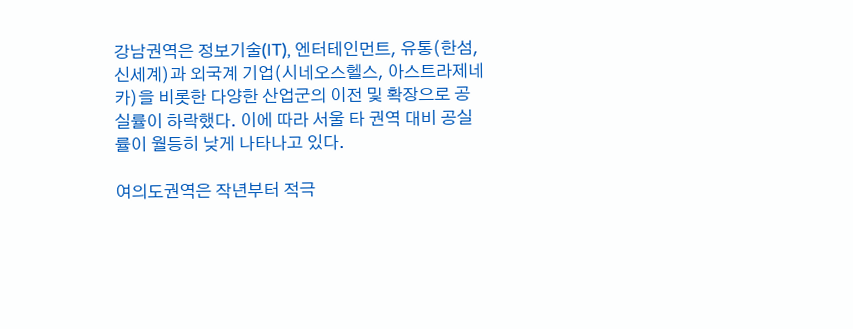강남권역은 정보기술(IT), 엔터테인먼트, 유통(한섬, 신세계)과 외국계 기업(시네오스헬스, 아스트라제네카)을 비롯한 다양한 산업군의 이전 및 확장으로 공실률이 하락했다. 이에 따라 서울 타 권역 대비 공실률이 월등히 낮게 나타나고 있다.

여의도권역은 작년부터 적극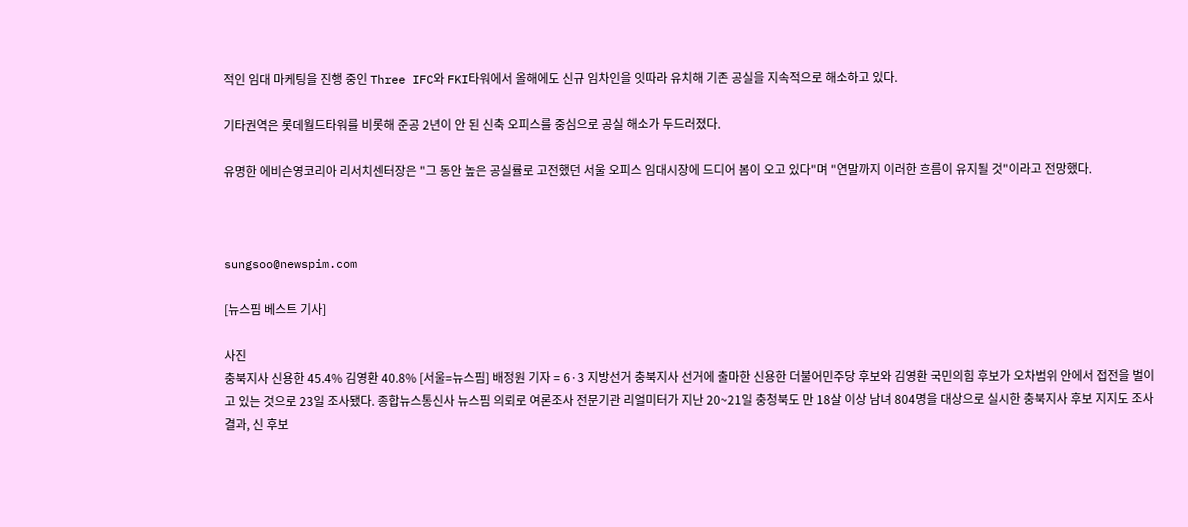적인 임대 마케팅을 진행 중인 Three IFC와 FKI타워에서 올해에도 신규 임차인을 잇따라 유치해 기존 공실을 지속적으로 해소하고 있다.

기타권역은 롯데월드타워를 비롯해 준공 2년이 안 된 신축 오피스를 중심으로 공실 해소가 두드러졌다.

유명한 에비슨영코리아 리서치센터장은 "그 동안 높은 공실률로 고전했던 서울 오피스 임대시장에 드디어 봄이 오고 있다"며 "연말까지 이러한 흐름이 유지될 것"이라고 전망했다.



sungsoo@newspim.com

[뉴스핌 베스트 기사]

사진
충북지사 신용한 45.4% 김영환 40.8% [서울=뉴스핌] 배정원 기자 = 6·3 지방선거 충북지사 선거에 출마한 신용한 더불어민주당 후보와 김영환 국민의힘 후보가 오차범위 안에서 접전을 벌이고 있는 것으로 23일 조사됐다. 종합뉴스통신사 뉴스핌 의뢰로 여론조사 전문기관 리얼미터가 지난 20~21일 충청북도 만 18살 이상 남녀 804명을 대상으로 실시한 충북지사 후보 지지도 조사 결과, 신 후보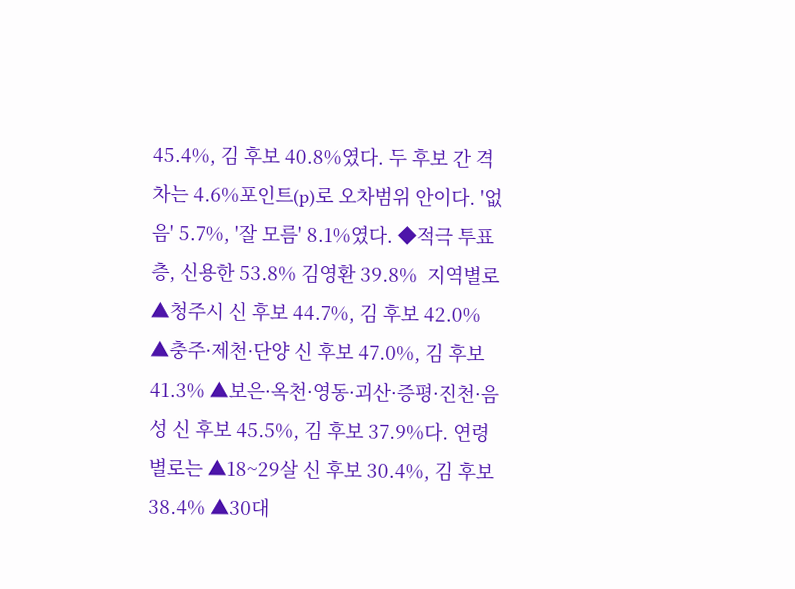45.4%, 김 후보 40.8%였다. 두 후보 간 격차는 4.6%포인트(p)로 오차범위 안이다. '없음' 5.7%, '잘 모름' 8.1%였다. ◆적극 투표층, 신용한 53.8% 김영환 39.8%  지역별로 ▲청주시 신 후보 44.7%, 김 후보 42.0% ▲충주·제천·단양 신 후보 47.0%, 김 후보 41.3% ▲보은·옥천·영동·괴산·증평·진천·음성 신 후보 45.5%, 김 후보 37.9%다. 연령별로는 ▲18~29살 신 후보 30.4%, 김 후보 38.4% ▲30대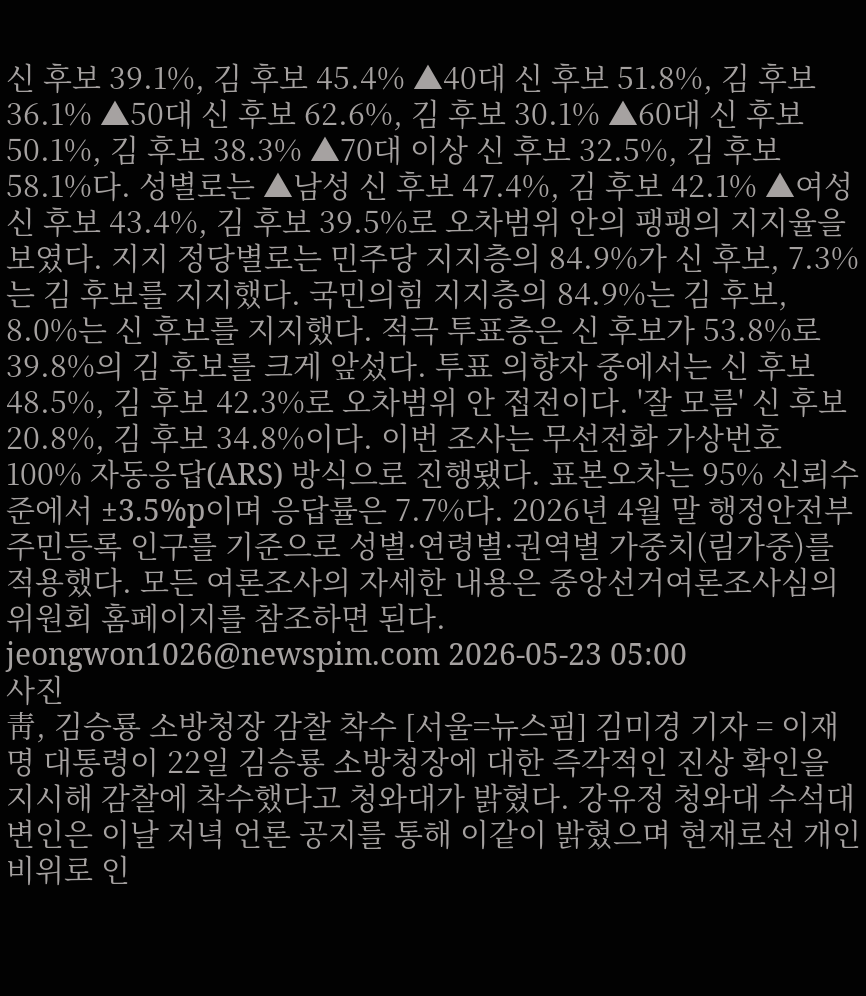신 후보 39.1%, 김 후보 45.4% ▲40대 신 후보 51.8%, 김 후보 36.1% ▲50대 신 후보 62.6%, 김 후보 30.1% ▲60대 신 후보 50.1%, 김 후보 38.3% ▲70대 이상 신 후보 32.5%, 김 후보 58.1%다. 성별로는 ▲남성 신 후보 47.4%, 김 후보 42.1% ▲여성 신 후보 43.4%, 김 후보 39.5%로 오차범위 안의 팽팽의 지지율을 보였다. 지지 정당별로는 민주당 지지층의 84.9%가 신 후보, 7.3%는 김 후보를 지지했다. 국민의힘 지지층의 84.9%는 김 후보, 8.0%는 신 후보를 지지했다. 적극 투표층은 신 후보가 53.8%로 39.8%의 김 후보를 크게 앞섰다. 투표 의향자 중에서는 신 후보 48.5%, 김 후보 42.3%로 오차범위 안 접전이다. '잘 모름' 신 후보 20.8%, 김 후보 34.8%이다. 이번 조사는 무선전화 가상번호 100% 자동응답(ARS) 방식으로 진행됐다. 표본오차는 95% 신뢰수준에서 ±3.5%p이며 응답률은 7.7%다. 2026년 4월 말 행정안전부 주민등록 인구를 기준으로 성별·연령별·권역별 가중치(림가중)를 적용했다. 모든 여론조사의 자세한 내용은 중앙선거여론조사심의위원회 홈페이지를 참조하면 된다. jeongwon1026@newspim.com 2026-05-23 05:00
사진
靑, 김승룡 소방청장 감찰 착수 [서울=뉴스핌] 김미경 기자 = 이재명 대통령이 22일 김승룡 소방청장에 대한 즉각적인 진상 확인을 지시해 감찰에 착수했다고 청와대가 밝혔다. 강유정 청와대 수석대변인은 이날 저녁 언론 공지를 통해 이같이 밝혔으며 현재로선 개인 비위로 인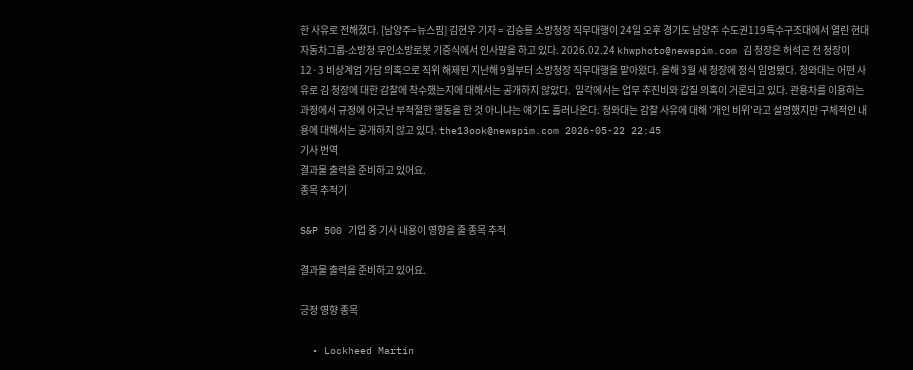한 사유로 전해졌다. [남양주=뉴스핌] 김현우 기자 = 김승룡 소방청장 직무대행이 24일 오후 경기도 남양주 수도권119특수구조대에서 열린 현대자동차그룹-소방청 무인소방로봇 기증식에서 인사말을 하고 있다. 2026.02.24 khwphoto@newspim.com 김 청장은 허석곤 전 청장이 12·3 비상계엄 가담 의혹으로 직위 해제된 지난해 9월부터 소방청장 직무대행을 맡아왔다. 올해 3월 새 청장에 정식 임명됐다. 청와대는 어떤 사유로 김 청장에 대한 감찰에 착수했는지에 대해서는 공개하지 않았다.  일각에서는 업무 추진비와 갑질 의혹이 거론되고 있다. 관용차를 이용하는 과정에서 규정에 어긋난 부적절한 행동을 한 것 아니냐는 얘기도 흘러나온다. 청와대는 감찰 사유에 대해 '개인 비위'라고 설명했지만 구체적인 내용에 대해서는 공개하지 않고 있다. the13ook@newspim.com 2026-05-22 22:45
기사 번역
결과물 출력을 준비하고 있어요.
종목 추적기

S&P 500 기업 중 기사 내용이 영향을 줄 종목 추적

결과물 출력을 준비하고 있어요.

긍정 영향 종목

  • Lockheed Martin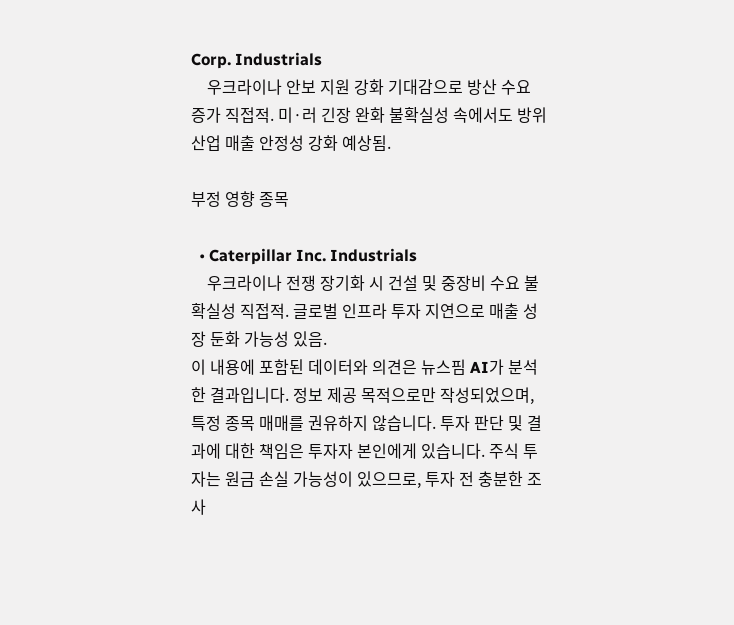Corp. Industrials
    우크라이나 안보 지원 강화 기대감으로 방산 수요 증가 직접적. 미·러 긴장 완화 불확실성 속에서도 방위산업 매출 안정성 강화 예상됨.

부정 영향 종목

  • Caterpillar Inc. Industrials
    우크라이나 전쟁 장기화 시 건설 및 중장비 수요 불확실성 직접적. 글로벌 인프라 투자 지연으로 매출 성장 둔화 가능성 있음.
이 내용에 포함된 데이터와 의견은 뉴스핌 AI가 분석한 결과입니다. 정보 제공 목적으로만 작성되었으며, 특정 종목 매매를 권유하지 않습니다. 투자 판단 및 결과에 대한 책임은 투자자 본인에게 있습니다. 주식 투자는 원금 손실 가능성이 있으므로, 투자 전 충분한 조사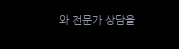와 전문가 상담을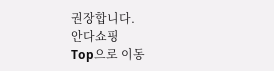권장합니다.
안다쇼핑
Top으로 이동